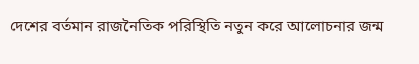দেশের বর্তমান রাজনৈতিক পরিস্থিতি নতুন করে আলোচনার জন্ম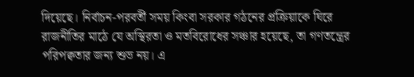দিয়েছে। নির্বাচন-পরবর্তী সময় কিংবা সরকার গঠনের প্রক্রিয়াকে ঘিরে রাজনীতির মাঠে যে অস্থিরতা ও মতবিরোধের সঞ্চার হয়েছে, তা গণতন্ত্রের পরিপক্বতার জন্য শুভ নয়। এ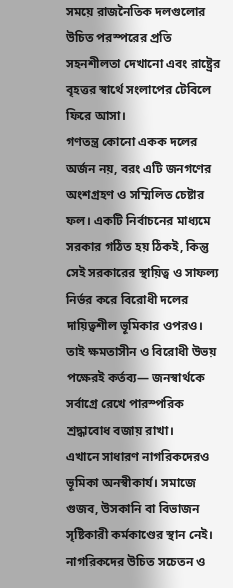সময়ে রাজনৈতিক দলগুলোর উচিত পরস্পরের প্রতি সহনশীলতা দেখানো এবং রাষ্ট্রের বৃহত্তর স্বার্থে সংলাপের টেবিলে ফিরে আসা।
গণতন্ত্র কোনো একক দলের অর্জন নয়, বরং এটি জনগণের অংশগ্রহণ ও সম্মিলিত চেষ্টার ফল। একটি নির্বাচনের মাধ্যমে সরকার গঠিত হয় ঠিকই, কিন্তু সেই সরকারের স্থায়িত্ব ও সাফল্য নির্ভর করে বিরোধী দলের দায়িত্বশীল ভূমিকার ওপরও। তাই ক্ষমতাসীন ও বিরোধী উভয় পক্ষেরই কর্তব্য— জনস্বার্থকে সর্বাগ্রে রেখে পারস্পরিক শ্রদ্ধাবোধ বজায় রাখা।
এখানে সাধারণ নাগরিকদেরও ভূমিকা অনস্বীকার্য। সমাজে গুজব, উসকানি বা বিভাজন সৃষ্টিকারী কর্মকাণ্ডের স্থান নেই। নাগরিকদের উচিত সচেতন ও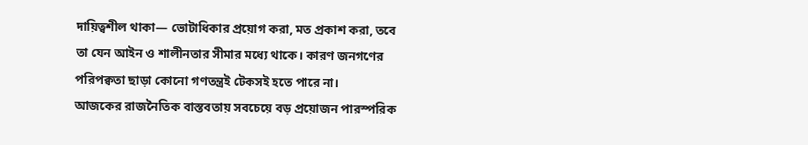দায়িত্বশীল থাকা— ভোটাধিকার প্রয়োগ করা, মত প্রকাশ করা, তবে তা যেন আইন ও শালীনতার সীমার মধ্যে থাকে। কারণ জনগণের পরিপক্বতা ছাড়া কোনো গণতন্ত্রই টেকসই হতে পারে না।
আজকের রাজনৈতিক বাস্তবতায় সবচেয়ে বড় প্রয়োজন পারস্পরিক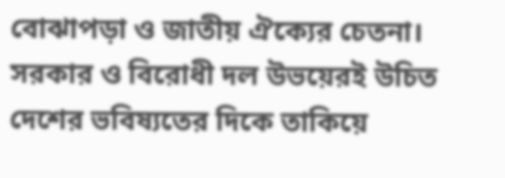বোঝাপড়া ও জাতীয় ঐক্যের চেতনা। সরকার ও বিরোধী দল উভয়েরই উচিত দেশের ভবিষ্যতের দিকে তাকিয়ে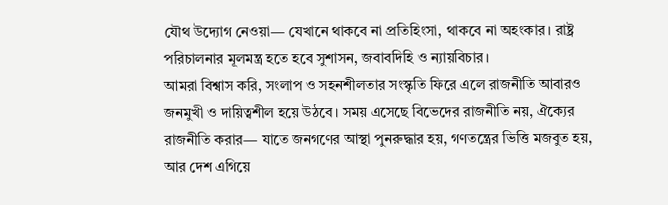যৌথ উদ্যোগ নেওয়া— যেখানে থাকবে না প্রতিহিংসা, থাকবে না অহংকার। রাষ্ট্র পরিচালনার মূলমন্ত্র হতে হবে সুশাসন, জবাবদিহি ও ন্যায়বিচার।
আমরা বিশ্বাস করি, সংলাপ ও সহনশীলতার সংস্কৃতি ফিরে এলে রাজনীতি আবারও জনমুখী ও দায়িত্বশীল হয়ে উঠবে। সময় এসেছে বিভেদের রাজনীতি নয়, ঐক্যের রাজনীতি করার— যাতে জনগণের আস্থা পুনরুদ্ধার হয়, গণতন্ত্রের ভিত্তি মজবুত হয়, আর দেশ এগিয়ে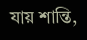যায় শান্তি,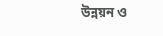উন্নয়ন ও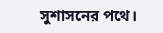সুশাসনের পথে।